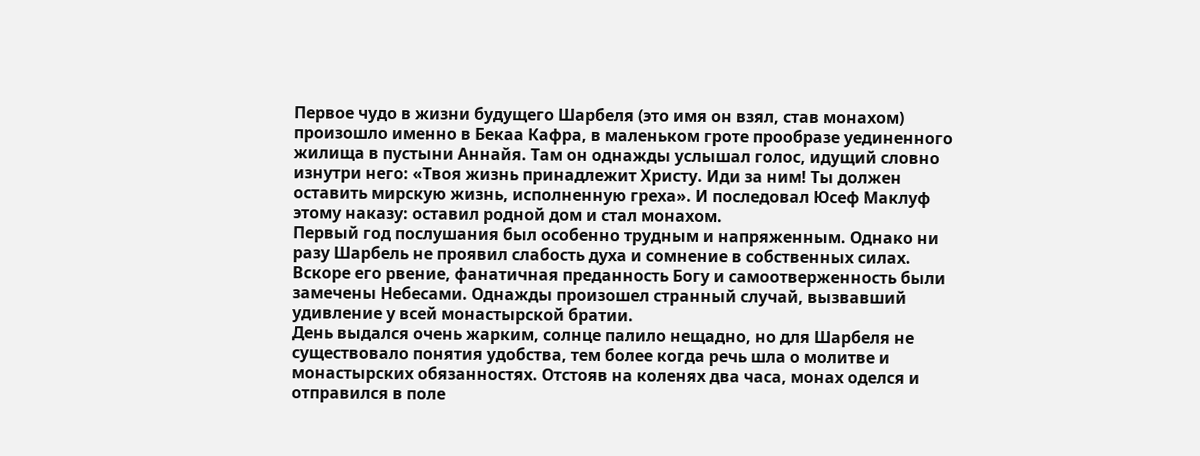Первое чудо в жизни будущего Шарбеля (это имя он взял, став монахом) произошло именно в Бекаа Кафра, в маленьком гроте прообразе уединенного жилища в пустыни Аннайя. Там он однажды услышал голос, идущий словно изнутри него: «Твоя жизнь принадлежит Христу. Иди за ним! Ты должен оставить мирскую жизнь, исполненную греха». И последовал Юсеф Маклуф этому наказу: оставил родной дом и стал монахом.
Первый год послушания был особенно трудным и напряженным. Однако ни разу Шарбель не проявил слабость духа и сомнение в собственных силах. Вскоре его рвение, фанатичная преданность Богу и самоотверженность были замечены Небесами. Однажды произошел странный случай, вызвавший удивление у всей монастырской братии.
День выдался очень жарким, солнце палило нещадно, но для Шарбеля не существовало понятия удобства, тем более когда речь шла о молитве и монастырских обязанностях. Отстояв на коленях два часа, монах оделся и отправился в поле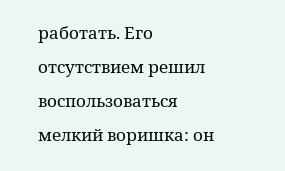работать. Его отсутствием решил воспользоваться мелкий воришка: он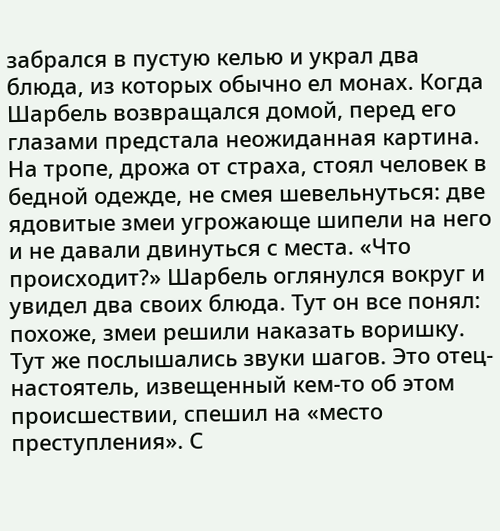забрался в пустую келью и украл два блюда, из которых обычно ел монах. Когда Шарбель возвращался домой, перед его глазами предстала неожиданная картина. На тропе, дрожа от страха, стоял человек в бедной одежде, не смея шевельнуться: две ядовитые змеи угрожающе шипели на него и не давали двинуться с места. «Что происходит?» Шарбель оглянулся вокруг и увидел два своих блюда. Тут он все понял: похоже, змеи решили наказать воришку.
Тут же послышались звуки шагов. Это отец-настоятель, извещенный кем-то об этом происшествии, спешил на «место преступления». С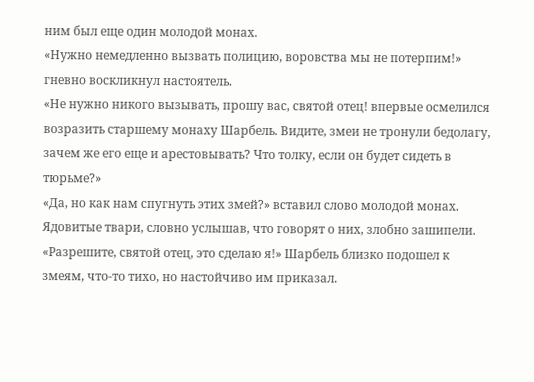ним был еще один молодой монах.
«Нужно немедленно вызвать полицию, воровства мы не потерпим!» гневно воскликнул настоятель.
«Не нужно никого вызывать, прошу вас, святой отец! впервые осмелился возразить старшему монаху Шарбель. Видите, змеи не тронули бедолагу, зачем же его еще и арестовывать? Что толку, если он будет сидеть в тюрьме?»
«Да, но как нам спугнуть этих змей?» вставил слово молодой монах.
Ядовитые твари, словно услышав, что говорят о них, злобно зашипели.
«Разрешите, святой отец, это сделаю я!» Шарбель близко подошел к змеям, что-то тихо, но настойчиво им приказал.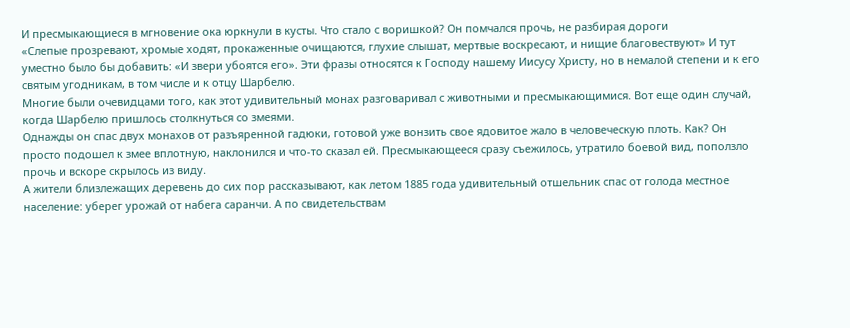И пресмыкающиеся в мгновение ока юркнули в кусты. Что стало с воришкой? Он помчался прочь, не разбирая дороги
«Слепые прозревают, хромые ходят, прокаженные очищаются, глухие слышат, мертвые воскресают, и нищие благовествуют» И тут уместно было бы добавить: «И звери убоятся его». Эти фразы относятся к Господу нашему Иисусу Христу, но в немалой степени и к его святым угодникам, в том числе и к отцу Шарбелю.
Многие были очевидцами того, как этот удивительный монах разговаривал с животными и пресмыкающимися. Вот еще один случай, когда Шарбелю пришлось столкнуться со змеями.
Однажды он спас двух монахов от разъяренной гадюки, готовой уже вонзить свое ядовитое жало в человеческую плоть. Как? Он просто подошел к змее вплотную, наклонился и что-то сказал ей. Пресмыкающееся сразу съежилось, утратило боевой вид, поползло прочь и вскоре скрылось из виду.
А жители близлежащих деревень до сих пор рассказывают, как летом 1885 года удивительный отшельник спас от голода местное население: уберег урожай от набега саранчи. А по свидетельствам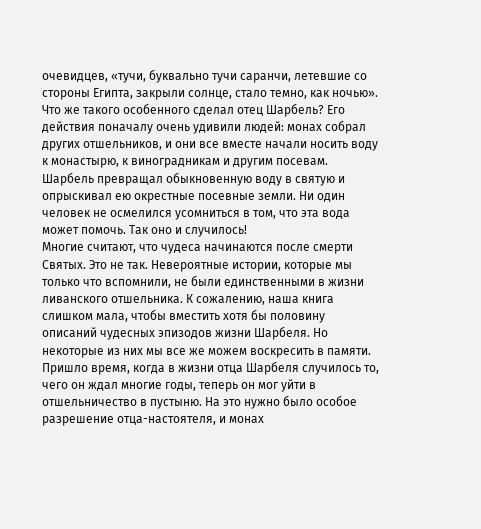очевидцев, «тучи, буквально тучи саранчи, летевшие со стороны Египта, закрыли солнце, стало темно, как ночью». Что же такого особенного сделал отец Шарбель? Его действия поначалу очень удивили людей: монах собрал других отшельников, и они все вместе начали носить воду к монастырю, к виноградникам и другим посевам. Шарбель превращал обыкновенную воду в святую и опрыскивал ею окрестные посевные земли. Ни один человек не осмелился усомниться в том, что эта вода может помочь. Так оно и случилось!
Многие считают, что чудеса начинаются после смерти Святых. Это не так. Невероятные истории, которые мы только что вспомнили, не были единственными в жизни ливанского отшельника. К сожалению, наша книга слишком мала, чтобы вместить хотя бы половину описаний чудесных эпизодов жизни Шарбеля. Но некоторые из них мы все же можем воскресить в памяти.
Пришло время, когда в жизни отца Шарбеля случилось то, чего он ждал многие годы, теперь он мог уйти в отшельничество в пустыню. На это нужно было особое разрешение отца-настоятеля, и монах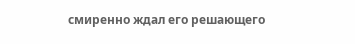смиренно ждал его решающего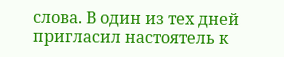слова. В один из тех дней пригласил настоятель к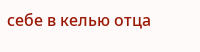себе в келью отца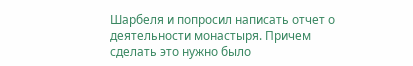Шарбеля и попросил написать отчет о деятельности монастыря. Причем сделать это нужно было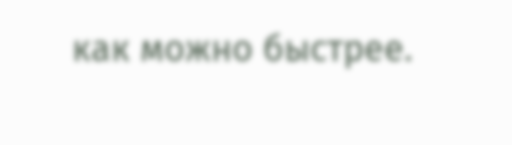как можно быстрее.